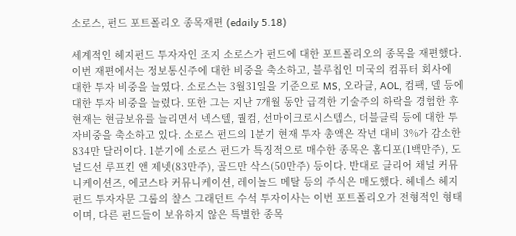소로스, 펀드 포트폴리오 종목재편 (edaily 5.18)

세계적인 헤지펀드 투자자인 조지 소로스가 펀드에 대한 포트폴리오의 종목을 재편했다. 이번 재편에서는 정보통신주에 대한 비중을 축소하고, 블루칩인 미국의 컴퓨터 회사에 대한 투자 비중을 늘였다. 소로스는 3월31일을 기준으로 MS, 오라클, AOL, 컴팩, 델 등에 대한 투자 비중을 늘렸다. 또한 그는 지난 7개월 동안 급격한 기술주의 하락을 경험한 후 현재는 현금보유를 늘리면서 넥스텔, 퀄컴, 선마이크로시스템스, 더블클릭 등에 대한 투자비중을 축소하고 있다. 소로스 펀드의 1분기 현재 투자 총액은 작년 대비 3%가 감소한 834만 달러이다. 1분기에 소로스 펀드가 특징적으로 매수한 종목은 홈디포(1백만주), 도널드선 루프킨 앤 제넷(83만주), 골드만 삭스(50만주) 등이다. 반대로 클리어 채널 커뮤니케이션즈, 에코스타 커뮤니케이션, 레이놀드 메탈 등의 주식은 매도했다. 헤네스 헤지펀드 투자자문 그룹의 챨스 그래던트 수석 투자이사는 이번 포트폴리오가 전형적인 형태이며, 다른 펀드들이 보유하지 않은 특별한 종목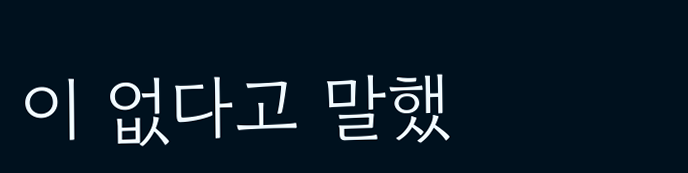이 없다고 말했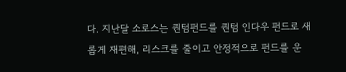다. 지난달 소로스는 퀀텀펀드를 퀀텀 인다우 펀드로 새롭게 재편해, 리스크를 줄이고 안정적으로 펀드를 운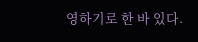영하기로 한 바 있다.